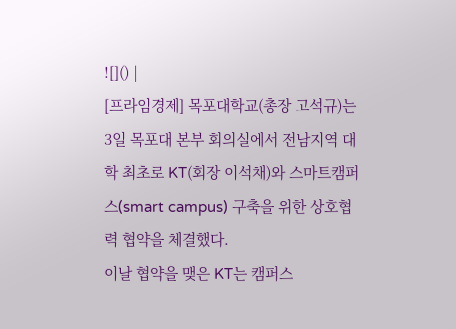![]() |
[프라임경제] 목포대학교(총장 고석규)는 3일 목포대 본부 회의실에서 전남지역 대학 최초로 KT(회장 이석채)와 스마트캠퍼스(smart campus) 구축을 위한 상호협력 협약을 체결했다.
이날 협약을 맺은 KT는 캠퍼스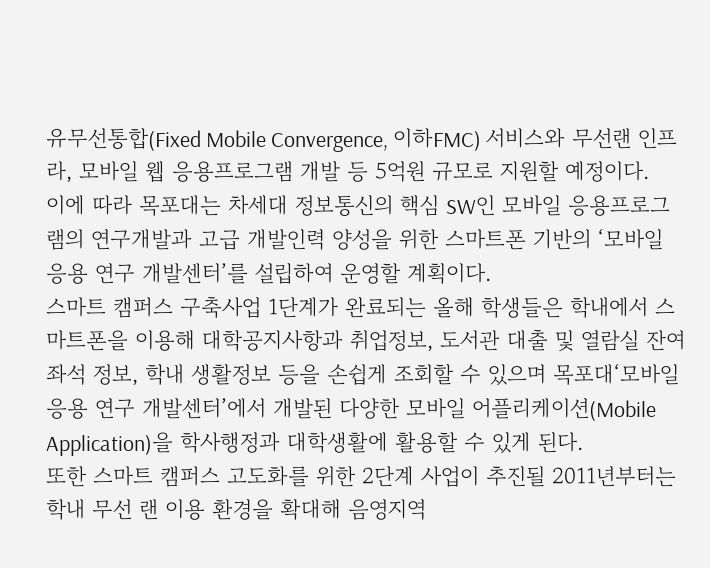유무선통합(Fixed Mobile Convergence, 이하FMC) 서비스와 무선랜 인프라, 모바일 웹 응용프로그램 개발 등 5억원 규모로 지원할 예정이다.
이에 따라 목포대는 차세대 정보통신의 핵심 SW인 모바일 응용프로그램의 연구개발과 고급 개발인력 양성을 위한 스마트폰 기반의 ‘모바일 응용 연구 개발센터’를 설립하여 운영할 계획이다.
스마트 캠퍼스 구축사업 1단계가 완료되는 올해 학생들은 학내에서 스마트폰을 이용해 대학공지사항과 취업정보, 도서관 대출 및 열람실 잔여좌석 정보, 학내 생활정보 등을 손쉽게 조회할 수 있으며 목포대‘모바일 응용 연구 개발센터’에서 개발된 다양한 모바일 어플리케이션(Mobile Application)을 학사행정과 대학생활에 활용할 수 있게 된다.
또한 스마트 캠퍼스 고도화를 위한 2단계 사업이 추진될 2011년부터는 학내 무선 랜 이용 환경을 확대해 음영지역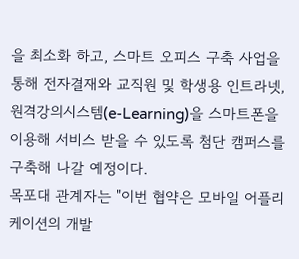을 최소화 하고, 스마트 오피스 구축 사업을 통해 전자결재와 교직원 및 학생용 인트라넷, 원격강의시스템(e-Learning)을 스마트폰을 이용해 서비스 받을 수 있도록 첨단 캠퍼스를 구축해 나갈 예정이다.
목포대 관계자는 "이번 협약은 모바일 어플리케이션의 개발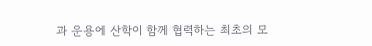과 운용에 산학이 함께 협력하는 최초의 모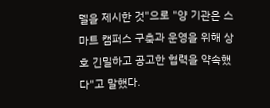델을 제시한 것"으로 "양 기관은 스마트 캠퍼스 구축과 운영을 위해 상호 긴밀하고 공고한 협력을 약속했다"고 말했다.